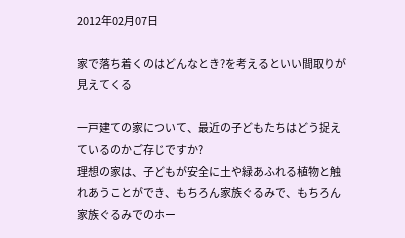2012年02月07日

家で落ち着くのはどんなとき?を考えるといい間取りが見えてくる

一戸建ての家について、最近の子どもたちはどう捉えているのかご存じですか?
理想の家は、子どもが安全に土や緑あふれる植物と触れあうことができ、もちろん家族ぐるみで、もちろん家族ぐるみでのホー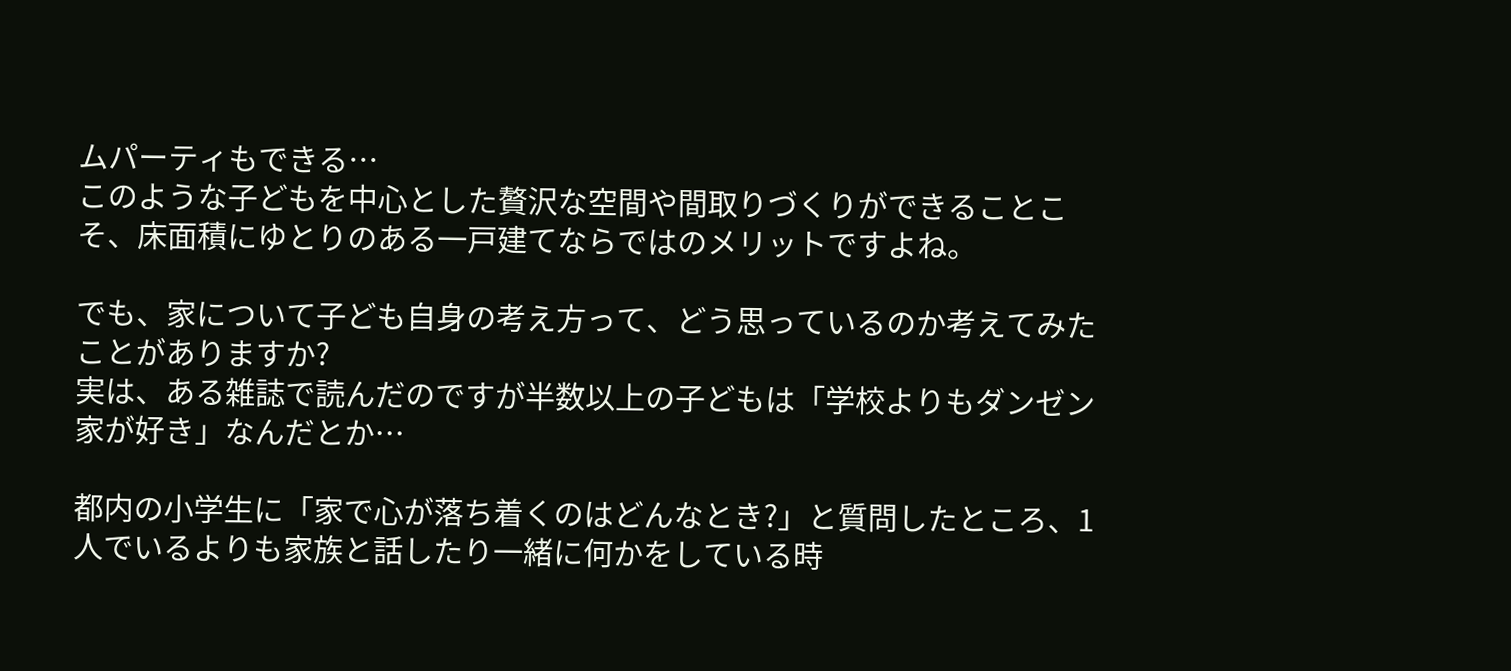ムパーティもできる…
このような子どもを中心とした贅沢な空間や間取りづくりができることこそ、床面積にゆとりのある一戸建てならではのメリットですよね。

でも、家について子ども自身の考え方って、どう思っているのか考えてみたことがありますか?
実は、ある雑誌で読んだのですが半数以上の子どもは「学校よりもダンゼン家が好き」なんだとか…

都内の小学生に「家で心が落ち着くのはどんなとき?」と質問したところ、1人でいるよりも家族と話したり一緒に何かをしている時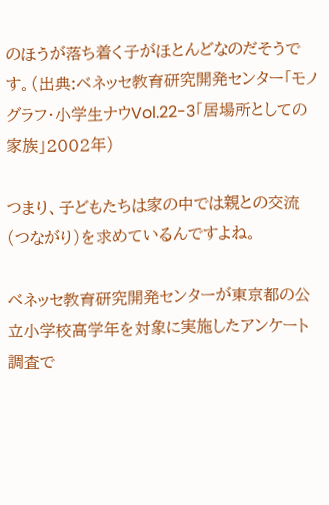のほうが落ち着く子がほとんどなのだそうです。(出典:ベネッセ教育研究開発センター「モノグラフ・小学生ナウVol.22-3「居場所としての家族」2002年)

つまり、子どもたちは家の中では親との交流(つながり)を求めているんですよね。

ベネッセ教育研究開発センターが東京都の公立小学校高学年を対象に実施したアンケート調査で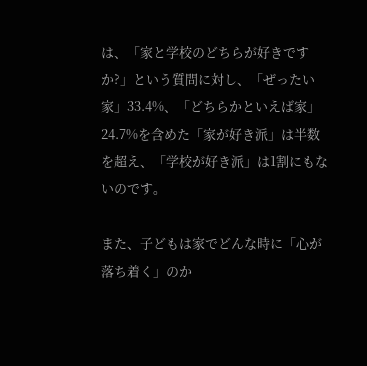は、「家と学校のどちらが好きですか?」という質問に対し、「ぜったい家」33.4%、「どちらかといえば家」24.7%を含めた「家が好き派」は半数を超え、「学校が好き派」は1割にもないのです。

また、子どもは家でどんな時に「心が落ち着く」のか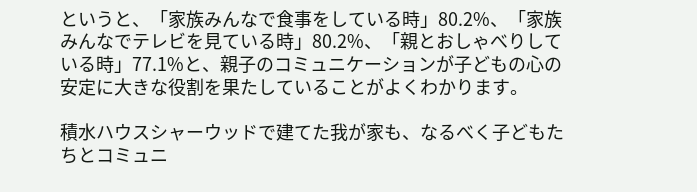というと、「家族みんなで食事をしている時」80.2%、「家族みんなでテレビを見ている時」80.2%、「親とおしゃべりしている時」77.1%と、親子のコミュニケーションが子どもの心の安定に大きな役割を果たしていることがよくわかります。

積水ハウスシャーウッドで建てた我が家も、なるべく子どもたちとコミュニ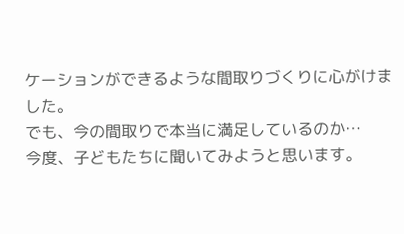ケーションができるような間取りづくりに心がけました。
でも、今の間取りで本当に満足しているのか…
今度、子どもたちに聞いてみようと思います。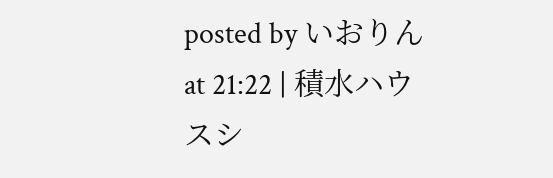posted by いおりん at 21:22 | 積水ハウスシ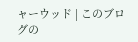ャーウッド | このブログの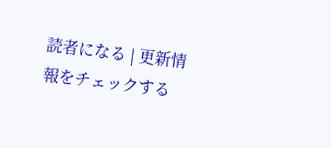読者になる | 更新情報をチェックする